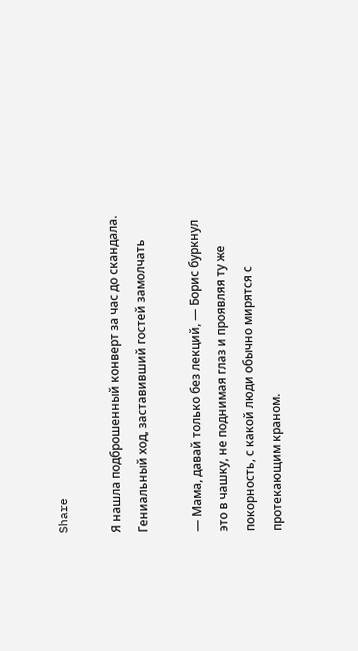Share

Я нашла подброшенный конверт за час до скандала. Гениальный ход, заставивший гостей замолчать

— Мама, давай только без лекций, — Борис буркнул это в чашку, не поднимая глаз и проявляя ту же покорность, с какой люди обычно мирятся с протекающим краном.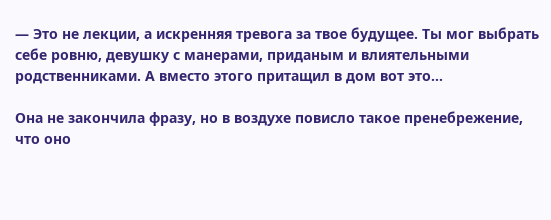— Это не лекции, а искренняя тревога за твое будущее. Ты мог выбрать себе ровню, девушку с манерами, приданым и влиятельными родственниками. А вместо этого притащил в дом вот это…

Она не закончила фразу, но в воздухе повисло такое пренебрежение, что оно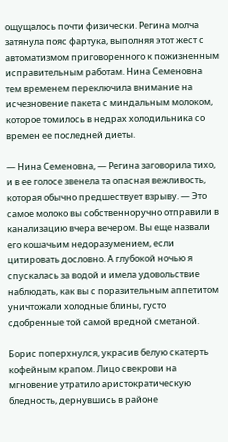ощущалось почти физически. Регина молча затянула пояс фартука, выполняя этот жест с автоматизмом приговоренного к пожизненным исправительным работам. Нина Семеновна тем временем переключила внимание на исчезновение пакета с миндальным молоком, которое томилось в недрах холодильника со времен ее последней диеты.

— Нина Семеновна, — Регина заговорила тихо, и в ее голосе звенела та опасная вежливость, которая обычно предшествует взрыву. — Это самое молоко вы собственноручно отправили в канализацию вчера вечером. Вы еще назвали его кошачьим недоразумением, если цитировать дословно. А глубокой ночью я спускалась за водой и имела удовольствие наблюдать, как вы с поразительным аппетитом уничтожали холодные блины, густо сдобренные той самой вредной сметаной.

Борис поперхнулся, украсив белую скатерть кофейным крапом. Лицо свекрови на мгновение утратило аристократическую бледность, дернувшись в районе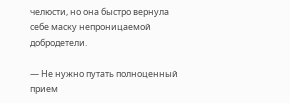челюсти, но она быстро вернула себе маску непроницаемой добродетели.

— Не нужно путать полноценный прием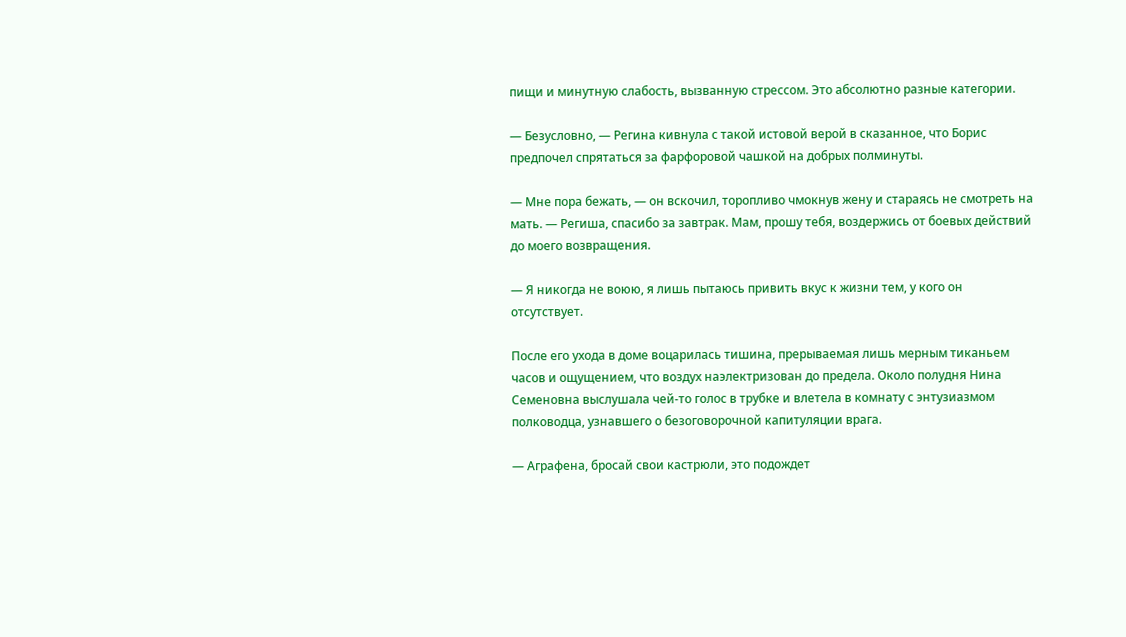пищи и минутную слабость, вызванную стрессом. Это абсолютно разные категории.

— Безусловно, — Регина кивнула с такой истовой верой в сказанное, что Борис предпочел спрятаться за фарфоровой чашкой на добрых полминуты.

— Мне пора бежать, — он вскочил, торопливо чмокнув жену и стараясь не смотреть на мать. — Региша, спасибо за завтрак. Мам, прошу тебя, воздержись от боевых действий до моего возвращения.

— Я никогда не воюю, я лишь пытаюсь привить вкус к жизни тем, у кого он отсутствует.

После его ухода в доме воцарилась тишина, прерываемая лишь мерным тиканьем часов и ощущением, что воздух наэлектризован до предела. Около полудня Нина Семеновна выслушала чей-то голос в трубке и влетела в комнату с энтузиазмом полководца, узнавшего о безоговорочной капитуляции врага.

— Аграфена, бросай свои кастрюли, это подождет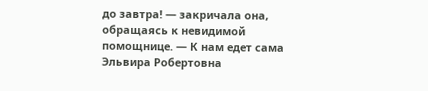до завтра! — закричала она, обращаясь к невидимой помощнице. — К нам едет сама Эльвира Робертовна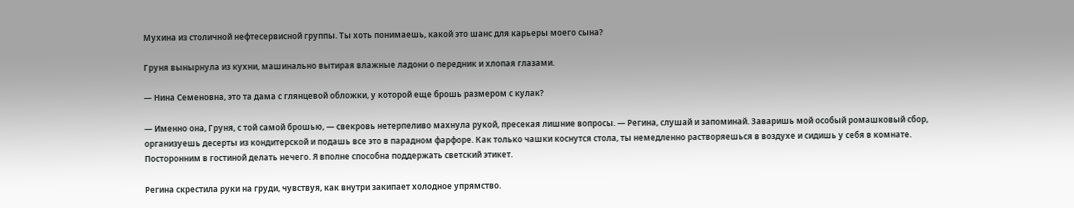Мухина из столичной нефтесервисной группы. Ты хоть понимаешь, какой это шанс для карьеры моего сына?

Груня вынырнула из кухни, машинально вытирая влажные ладони о передник и хлопая глазами.

— Нина Семеновна, это та дама с глянцевой обложки, у которой еще брошь размером с кулак?

— Именно она, Груня, с той самой брошью, — свекровь нетерпеливо махнула рукой, пресекая лишние вопросы. — Регина, слушай и запоминай. Заваришь мой особый ромашковый сбор, организуешь десерты из кондитерской и подашь все это в парадном фарфоре. Как только чашки коснутся стола, ты немедленно растворяешься в воздухе и сидишь у себя в комнате. Посторонним в гостиной делать нечего. Я вполне способна поддержать светский этикет.

Регина скрестила руки на груди, чувствуя, как внутри закипает холодное упрямство.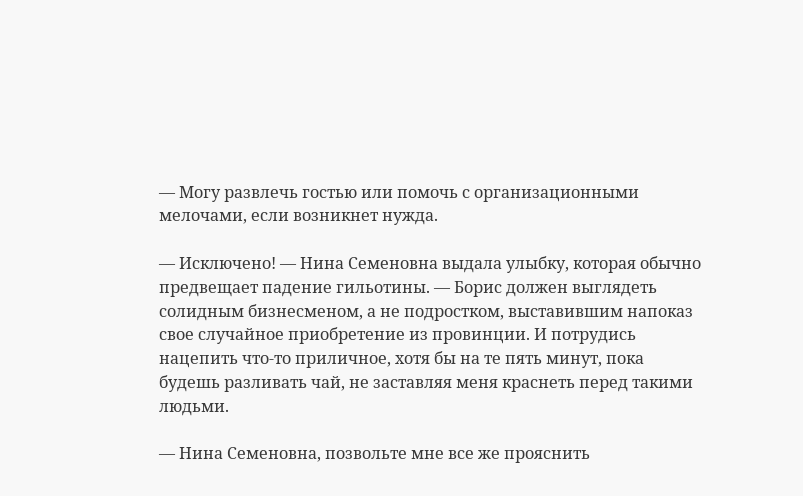— Могу развлечь гостью или помочь с организационными мелочами, если возникнет нужда.

— Исключено! — Нина Семеновна выдала улыбку, которая обычно предвещает падение гильотины. — Борис должен выглядеть солидным бизнесменом, а не подростком, выставившим напоказ свое случайное приобретение из провинции. И потрудись нацепить что-то приличное, хотя бы на те пять минут, пока будешь разливать чай, не заставляя меня краснеть перед такими людьми.

— Нина Семеновна, позвольте мне все же прояснить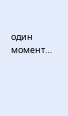один момент…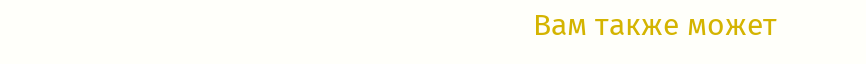Вам также может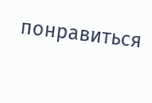понравиться